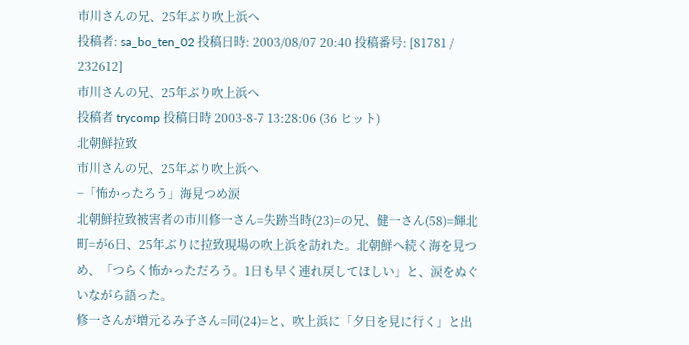市川さんの兄、25年ぶり吹上浜へ
投稿者: sa_bo_ten_02 投稿日時: 2003/08/07 20:40 投稿番号: [81781 / 232612]
市川さんの兄、25年ぶり吹上浜へ
投稿者 trycomp 投稿日時 2003-8-7 13:28:06 (36 ヒット)
北朝鮮拉致
市川さんの兄、25年ぶり吹上浜へ
−「怖かったろう」海見つめ涙
北朝鮮拉致被害者の市川修一さん=失跡当時(23)=の兄、健一さん(58)=輝北町=が6日、25年ぶりに拉致現場の吹上浜を訪れた。北朝鮮へ続く海を見つめ、「つらく怖かっただろう。1日も早く連れ戻してほしい」と、涙をぬぐいながら語った。
修一さんが増元るみ子さん=同(24)=と、吹上浜に「夕日を見に行く」と出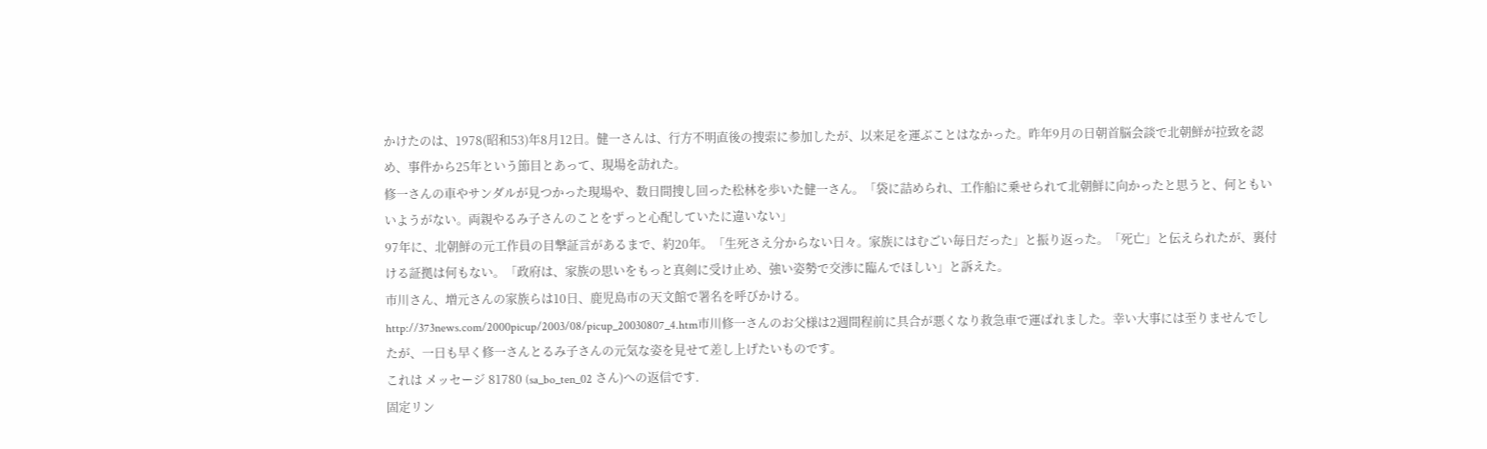かけたのは、1978(昭和53)年8月12日。健一さんは、行方不明直後の捜索に参加したが、以来足を運ぶことはなかった。昨年9月の日朝首脳会談で北朝鮮が拉致を認め、事件から25年という節目とあって、現場を訪れた。
修一さんの車やサンダルが見つかった現場や、数日間捜し回った松林を歩いた健一さん。「袋に詰められ、工作船に乗せられて北朝鮮に向かったと思うと、何ともいいようがない。両親やるみ子さんのことをずっと心配していたに違いない」
97年に、北朝鮮の元工作員の目撃証言があるまで、約20年。「生死さえ分からない日々。家族にはむごい毎日だった」と振り返った。「死亡」と伝えられたが、裏付ける証拠は何もない。「政府は、家族の思いをもっと真剣に受け止め、強い姿勢で交渉に臨んでほしい」と訴えた。
市川さん、増元さんの家族らは10日、鹿児島市の天文館で署名を呼びかける。
http://373news.com/2000picup/2003/08/picup_20030807_4.htm市川修一さんのお父様は2週間程前に具合が悪くなり救急車で運ばれました。幸い大事には至りませんでしたが、一日も早く修一さんとるみ子さんの元気な姿を見せて差し上げたいものです。
これは メッセージ 81780 (sa_bo_ten_02 さん)への返信です.
固定リン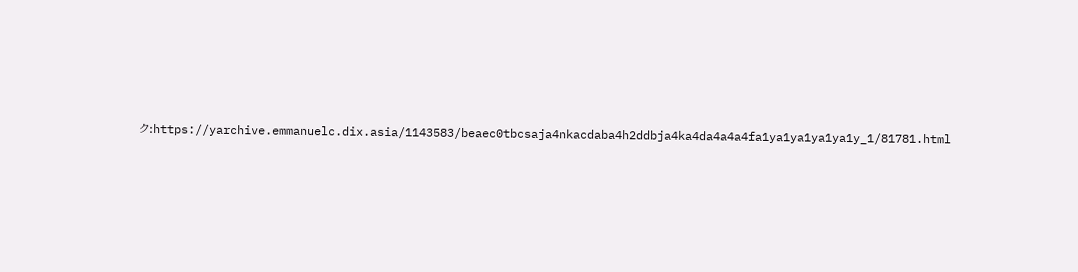ク:https://yarchive.emmanuelc.dix.asia/1143583/beaec0tbcsaja4nkacdaba4h2ddbja4ka4da4a4a4fa1ya1ya1ya1ya1y_1/81781.html